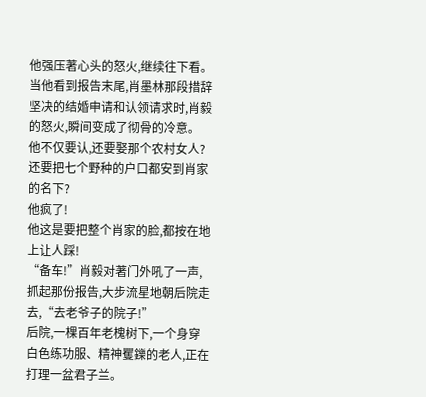他强压著心头的怒火,继续往下看。当他看到报告末尾,肖墨林那段措辞坚决的结婚申请和认领请求时,肖毅的怒火,瞬间变成了彻骨的冷意。
他不仅要认,还要娶那个农村女人?还要把七个野种的户口都安到肖家的名下?
他疯了!
他这是要把整个肖家的脸,都按在地上让人踩!
“备车!”肖毅对著门外吼了一声,抓起那份报告,大步流星地朝后院走去,“去老爷子的院子!”
后院,一棵百年老槐树下,一个身穿白色练功服、精神矍鑠的老人,正在打理一盆君子兰。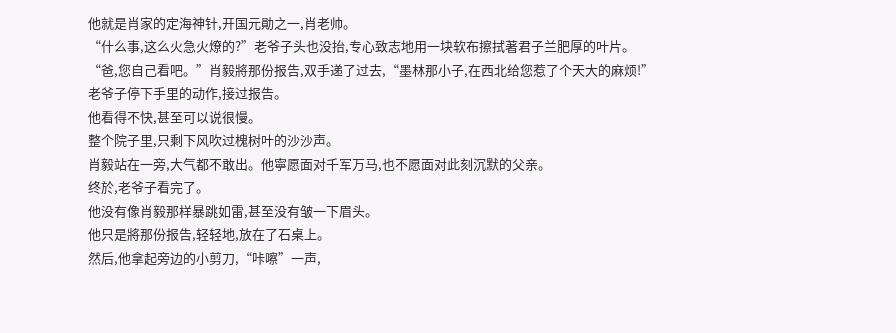他就是肖家的定海神针,开国元勛之一,肖老帅。
“什么事,这么火急火燎的?”老爷子头也没抬,专心致志地用一块软布擦拭著君子兰肥厚的叶片。
“爸,您自己看吧。”肖毅將那份报告,双手递了过去,“墨林那小子,在西北给您惹了个天大的麻烦!”
老爷子停下手里的动作,接过报告。
他看得不快,甚至可以说很慢。
整个院子里,只剩下风吹过槐树叶的沙沙声。
肖毅站在一旁,大气都不敢出。他寧愿面对千军万马,也不愿面对此刻沉默的父亲。
终於,老爷子看完了。
他没有像肖毅那样暴跳如雷,甚至没有皱一下眉头。
他只是將那份报告,轻轻地,放在了石桌上。
然后,他拿起旁边的小剪刀,“咔嚓”一声,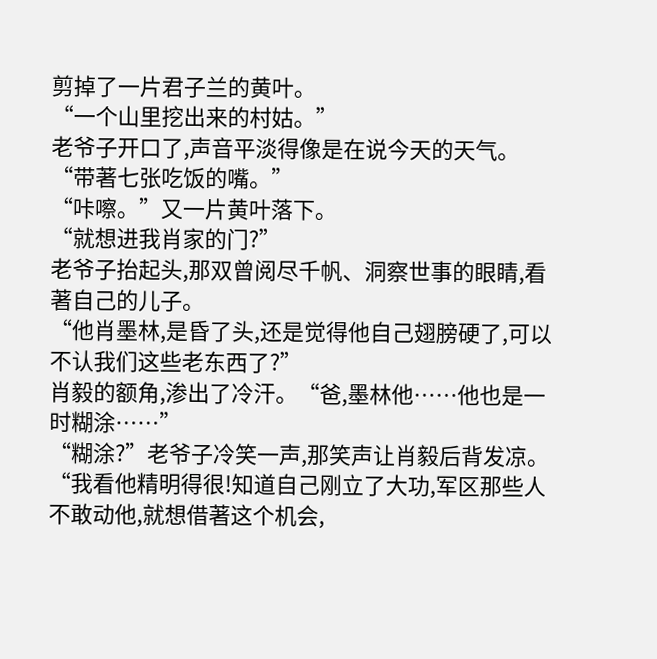剪掉了一片君子兰的黄叶。
“一个山里挖出来的村姑。”
老爷子开口了,声音平淡得像是在说今天的天气。
“带著七张吃饭的嘴。”
“咔嚓。”又一片黄叶落下。
“就想进我肖家的门?”
老爷子抬起头,那双曾阅尽千帆、洞察世事的眼睛,看著自己的儿子。
“他肖墨林,是昏了头,还是觉得他自己翅膀硬了,可以不认我们这些老东西了?”
肖毅的额角,渗出了冷汗。“爸,墨林他……他也是一时糊涂……”
“糊涂?”老爷子冷笑一声,那笑声让肖毅后背发凉。“我看他精明得很!知道自己刚立了大功,军区那些人不敢动他,就想借著这个机会,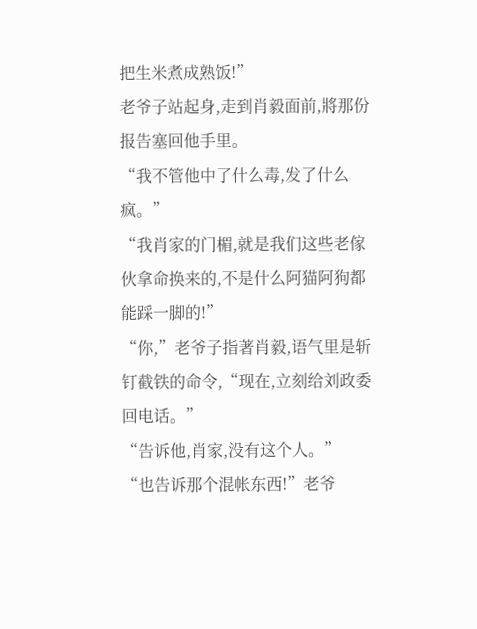把生米煮成熟饭!”
老爷子站起身,走到肖毅面前,將那份报告塞回他手里。
“我不管他中了什么毒,发了什么疯。”
“我肖家的门楣,就是我们这些老傢伙拿命换来的,不是什么阿猫阿狗都能踩一脚的!”
“你,”老爷子指著肖毅,语气里是斩钉截铁的命令,“现在,立刻给刘政委回电话。”
“告诉他,肖家,没有这个人。”
“也告诉那个混帐东西!”老爷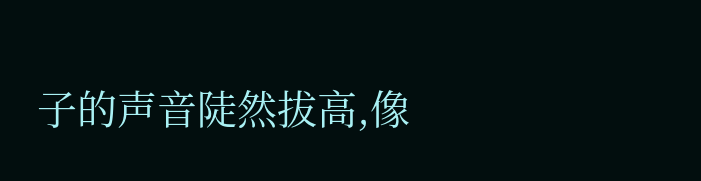子的声音陡然拔高,像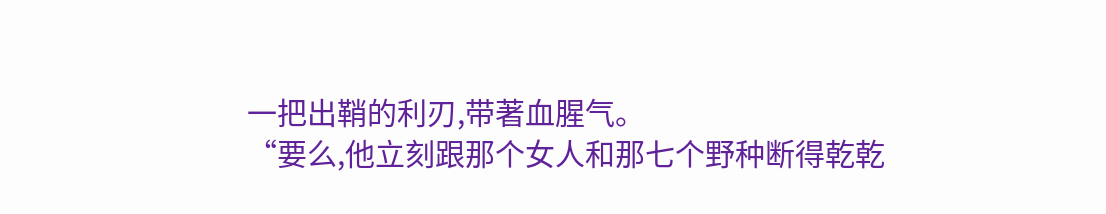一把出鞘的利刃,带著血腥气。
“要么,他立刻跟那个女人和那七个野种断得乾乾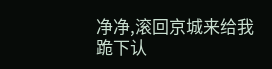净净,滚回京城来给我跪下认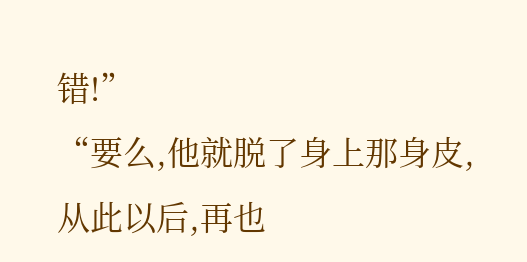错!”
“要么,他就脱了身上那身皮,从此以后,再也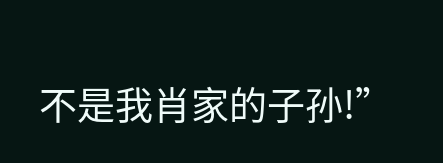不是我肖家的子孙!”